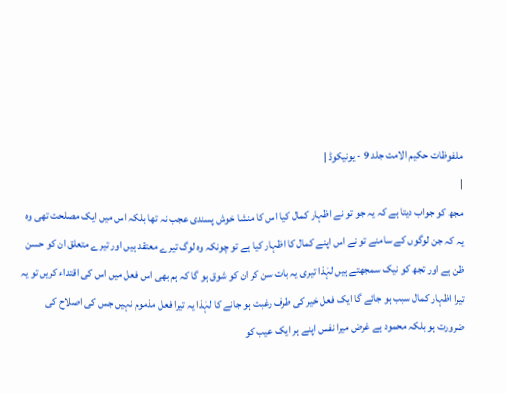ملفوظات حکیم الامت جلد 9 - یونیکوڈ |
|
مجھ کو جواب دیتا ہے کہ یہ جو تو نے اظہار کمال کیا اس کا منشا خوش پسندی عجب نہ تھا بلکہ اس میں ایک مصلحت تھی وہ یہ کہ جن لوگوں کے سامنے تو نے اس اپنے کمال کا اظہار کیا ہے تو چونکہ وہ لوگ تیرے معتقد ہیں اور تیرے متعلق ان کو حسن ظن ہے اور تجھ کو نیک سمجھتے ہیں لہٰذا تیری یہ بات سن کر ان کو شوق ہو گا کہ ہم بھی اس فعل میں اس کی اقتداء کریں تو یہ تیرا اظہار کمال سبب ہو جائے گا ایک فعل خیر کی طرف رغبت ہو جانے کا لہٰذا یہ تیرا فعل مذموم نہیں جس کی اصلاح کی ضرورت ہو بلکہ محمود ہے غرض میرا نفس اپنے ہر ایک عیب کو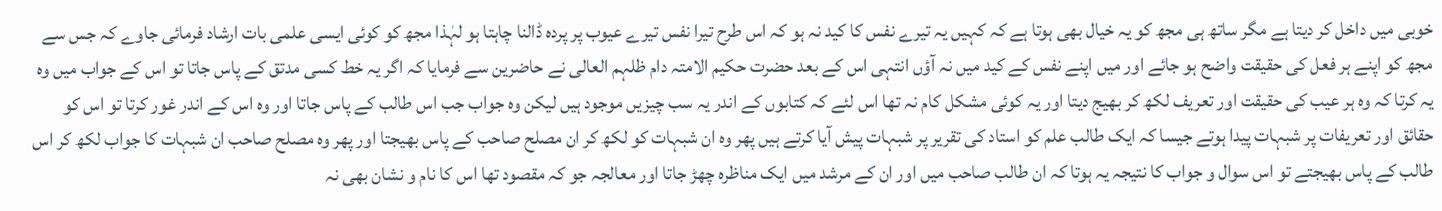خوبی میں داخل کر دیتا ہے مگر ساتھ ہی مجھ کو یہ خیال بھی ہوتا ہے کہ کہیں یہ تیرے نفس کا کید نہ ہو کہ اس طرح تیرا نفس تیرے عیوب پر پردہ ڈالنا چاہتا ہو لہٰذا مجھ کو کوئی ایسی علمی بات ارشاد فرمائی جاوے کہ جس سے مجھ کو اپنے ہر فعل کی حقیقت واضح ہو جائے اور میں اپنے نفس کے کید میں نہ آؤں انتہی اس کے بعد حضرت حکیم الامتہ دام ظلہم العالی نے حاضرین سے فرمایا کہ اگر یہ خط کسی مدتق کے پاس جاتا تو اس کے جواب میں وہ یہ کرتا کہ وہ ہر عیب کی حقیقت اور تعریف لکھ کر بھیج دیتا اور یہ کوئی مشکل کام نہ تھا اس لئے کہ کتابوں کے اندر یہ سب چیزیں موجود ہیں لیکن وہ جواب جب اس طالب کے پاس جاتا اور وہ اس کے اندر غور کرتا تو اس کو حقائق اور تعریفات پر شبہات پیدا ہوتے جیسا کہ ایک طالب علم کو استاد کی تقریر پر شبہات پیش آیا کرتے ہیں پھر وہ ان شبہات کو لکھ کر ان مصلح صاحب کے پاس بھیجتا اور پھر وہ مصلح صاحب ان شبہات کا جواب لکھ کر اس طالب کے پاس بھیجتے تو اس سوال و جواب کا نتیجہ یہ ہوتا کہ ان طالب صاحب میں اور ان کے مرشد میں ایک مناظرہ چھڑ جاتا اور معالجہ جو کہ مقصود تھا اس کا نام و نشان بھی نہ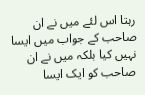رہتا اس لئے میں نے ان صاحب کے جواب میں ایسا نہیں کیا بلکہ میں نے ان صاحب کو ایک ایسا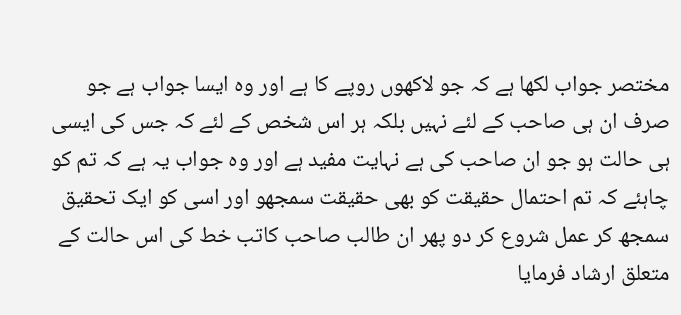مختصر جواب لکھا ہے کہ جو لاکھوں روپے کا ہے اور وہ ایسا جواب ہے جو صرف ان ہی صاحب کے لئے نہیں بلکہ ہر اس شخص کے لئے کہ جس کی ایسی ہی حالت ہو جو ان صاحب کی ہے نہایت مفید ہے اور وہ جواب یہ ہے کہ تم کو چاہئے کہ تم احتمال حقیقت کو بھی حقیقت سمجھو اور اسی کو ایک تحقیق سمجھ کر عمل شروع کر دو پھر ان طالب صاحب کاتب خط کی اس حالت کے متعلق ارشاد فرمایا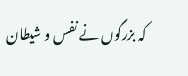کہ بزرگوں نے نفس و شیطان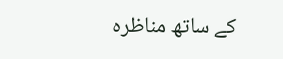کے ساتھ مناظرہ